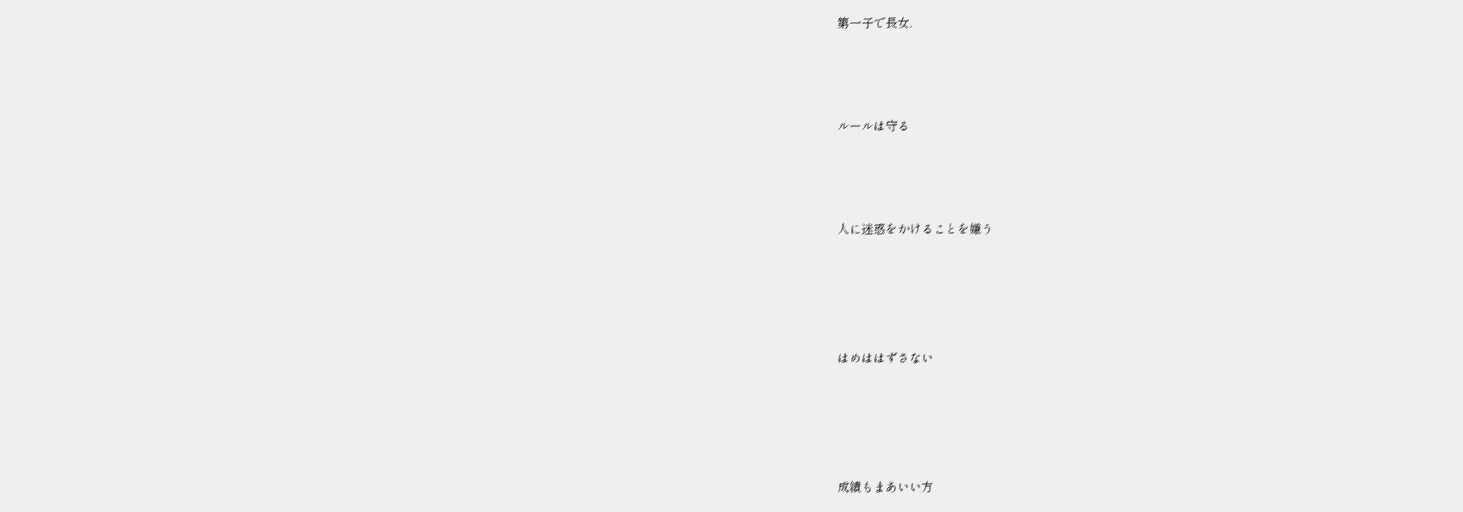第一子で長女.



ルールは守る



人に迷惑をかけることを嫌う




はめははずさない




成績もまあいい方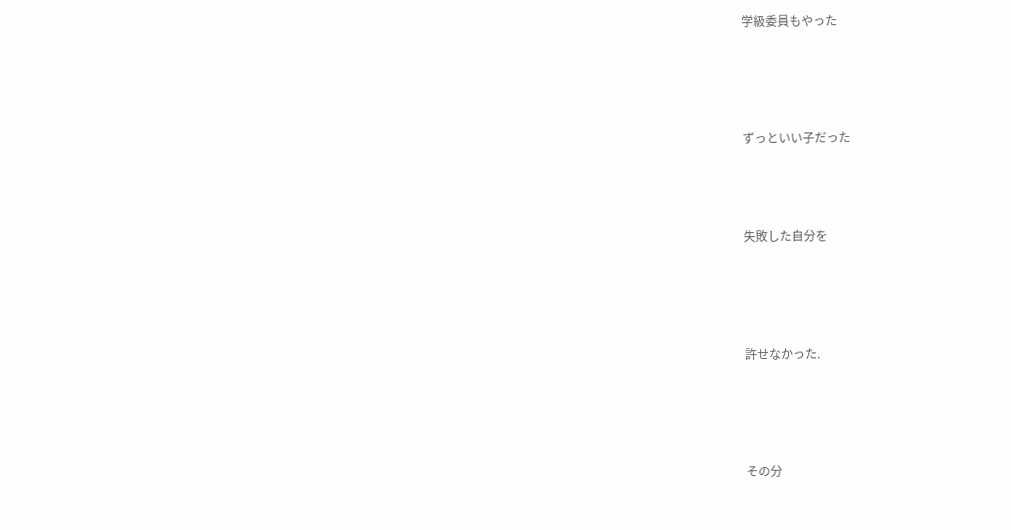学級委員もやった





ずっといい子だった




失敗した自分を





許せなかった.





その分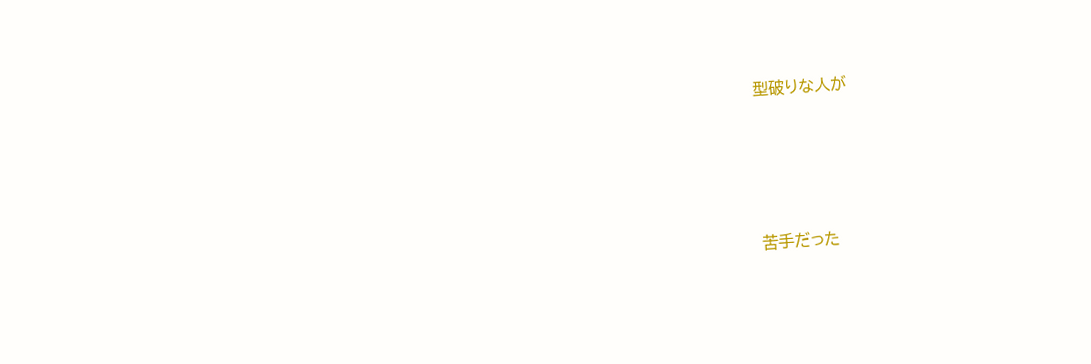型破りな人が




苦手だった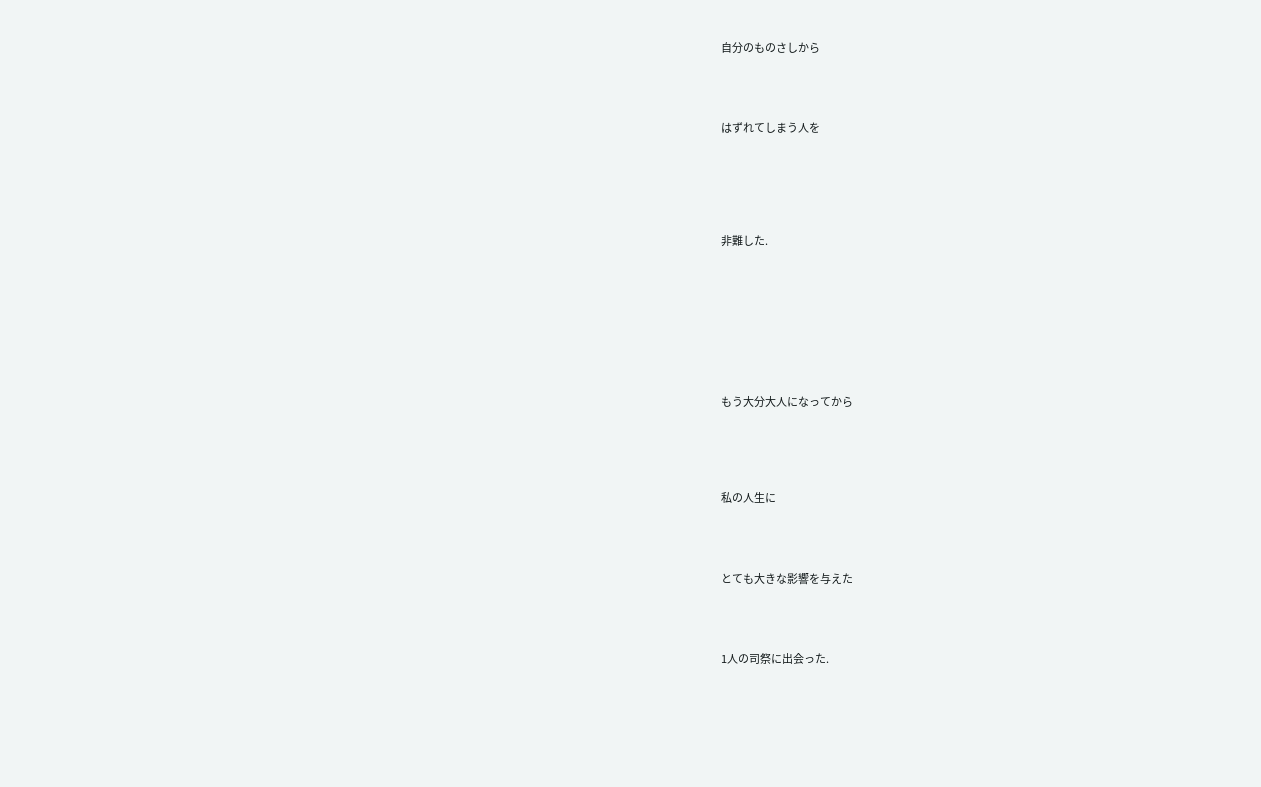自分のものさしから




はずれてしまう人を






非難した.









もう大分大人になってから





私の人生に




とても大きな影響を与えた




1人の司祭に出会った.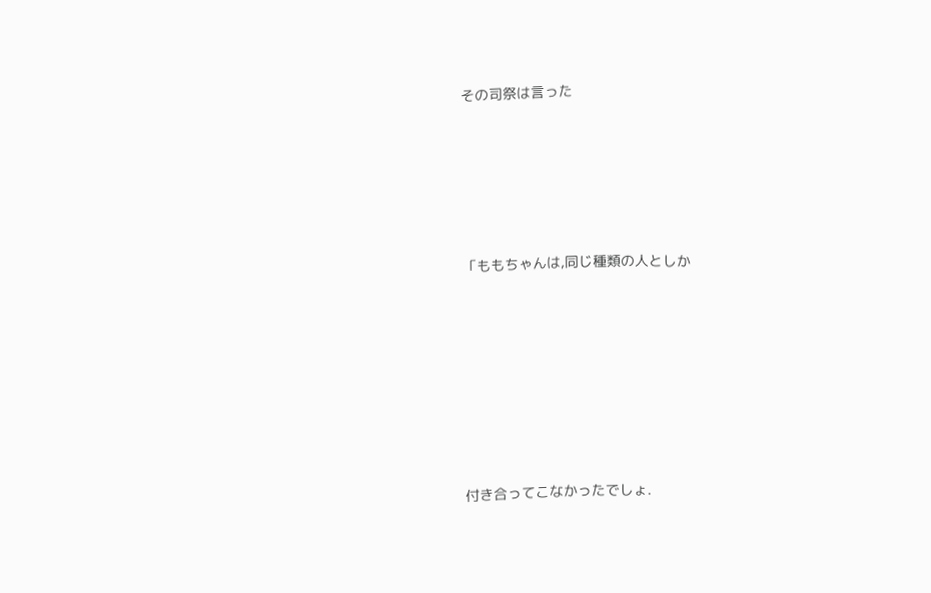その司祭は言った





「ももちゃんは,同じ種類の人としか







付き合ってこなかったでしょ.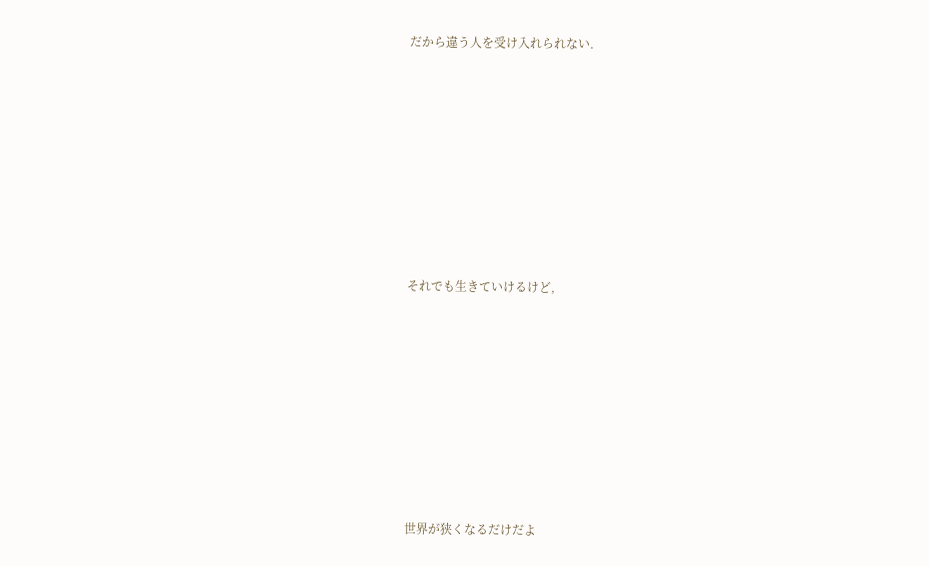だから違う人を受け入れられない.









それでも生きていけるけど,









世界が狭くなるだけだよ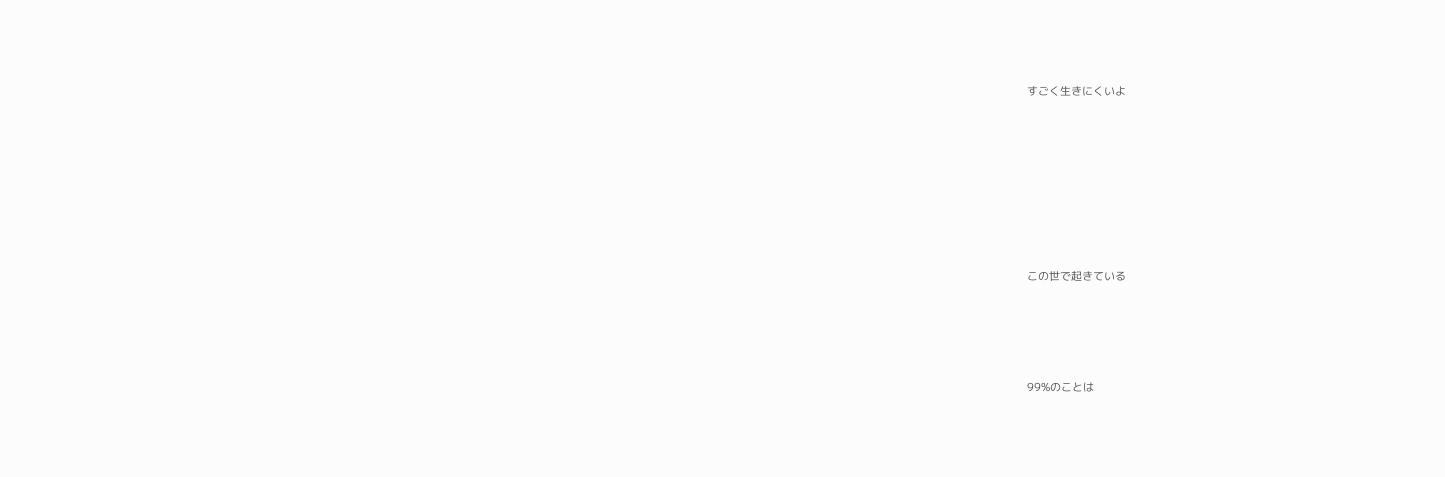すごく生きにくいよ









この世で起きている





99%のことは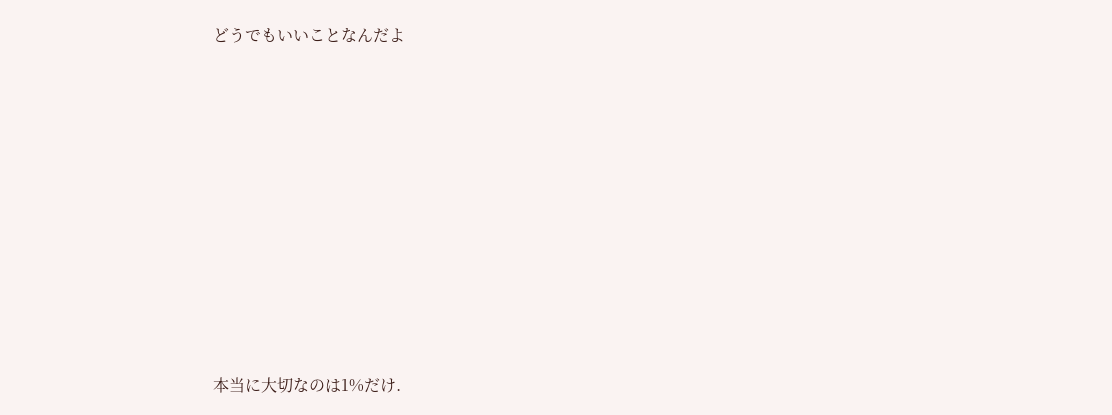どうでもいいことなんだよ











本当に大切なのは1%だけ.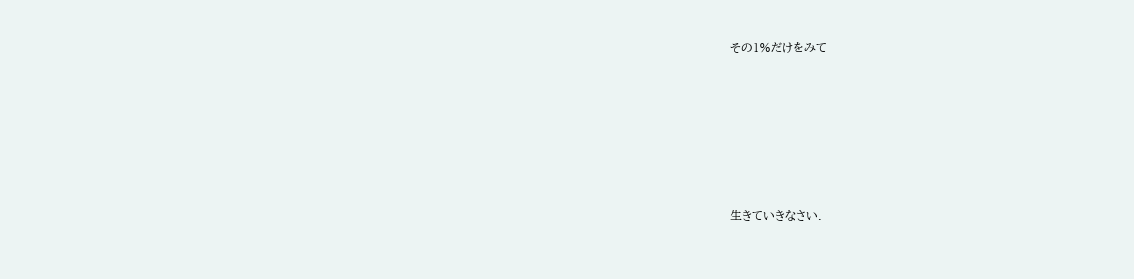その1%だけをみて









生きていきなさい.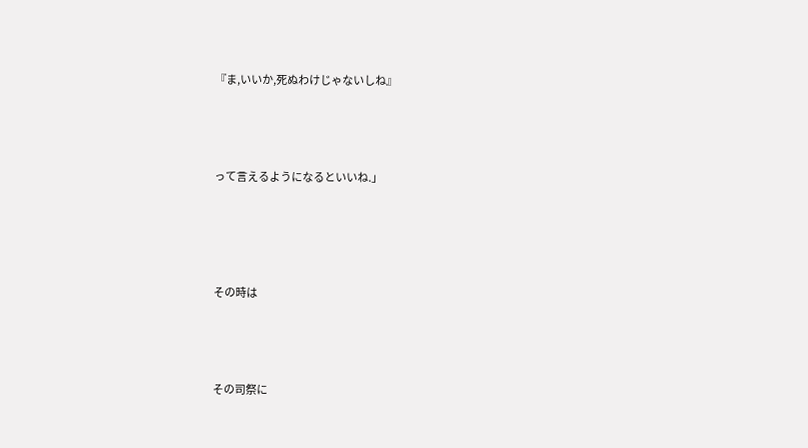『ま,いいか,死ぬわけじゃないしね』




って言えるようになるといいね.」





その時は




その司祭に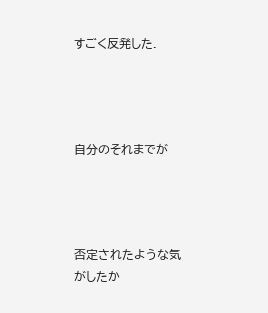すごく反発した.




自分のそれまでが




否定されたような気がしたか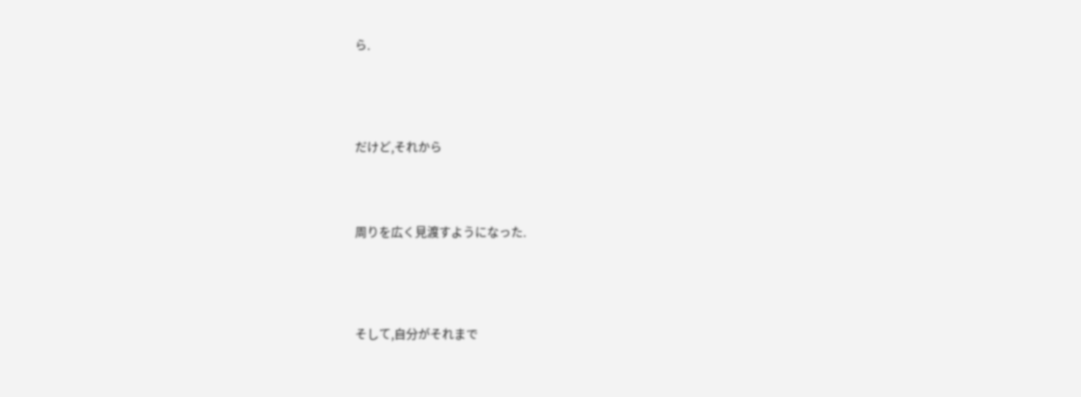ら.





だけど,それから




周りを広く見渡すようになった.





そして,自分がそれまで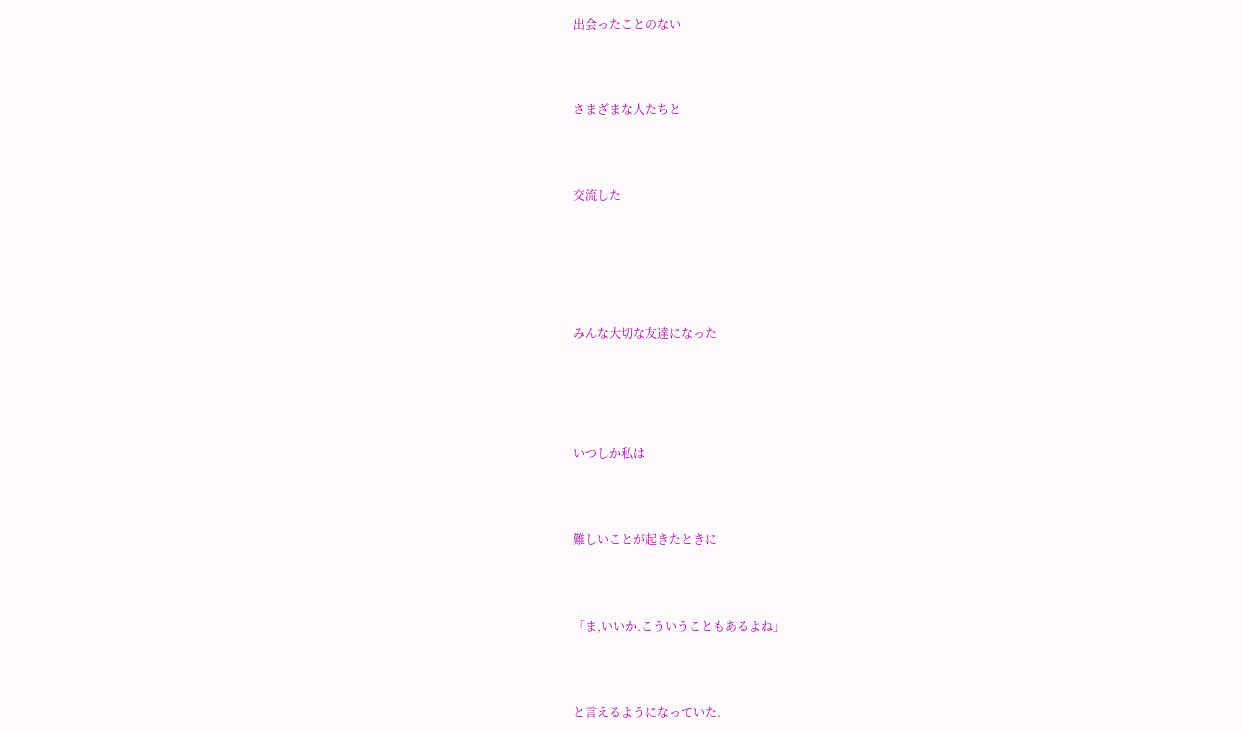出会ったことのない




さまざまな人たちと




交流した







みんな大切な友達になった






いつしか私は




難しいことが起きたときに




「ま,いいか.こういうこともあるよね」




と言えるようになっていた.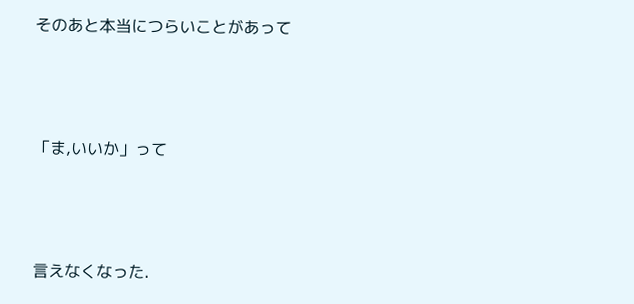そのあと本当につらいことがあって



「ま,いいか」って



言えなくなった.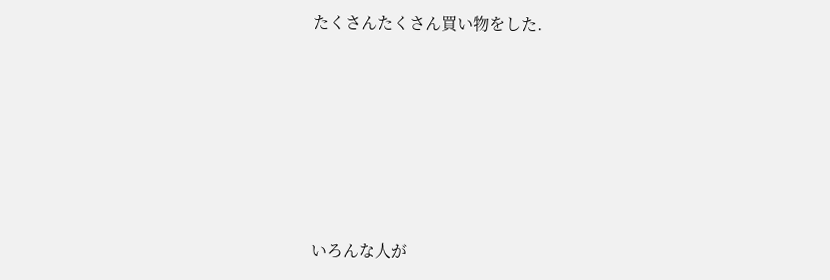たくさんたくさん買い物をした.







いろんな人が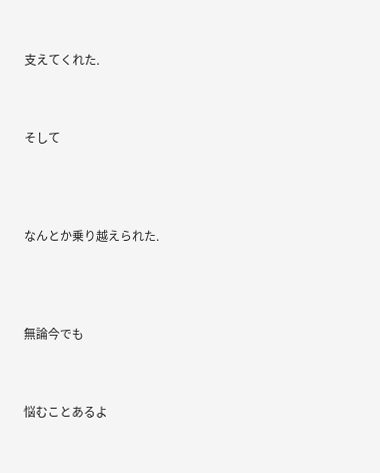支えてくれた.



そして




なんとか乗り越えられた.




無論今でも



悩むことあるよ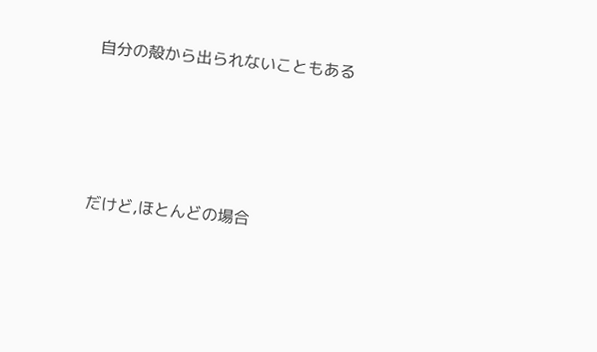自分の殻から出られないこともある





だけど,ほとんどの場合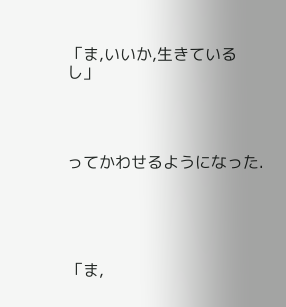「ま,いいか,生きているし」




ってかわせるようになった.





「ま,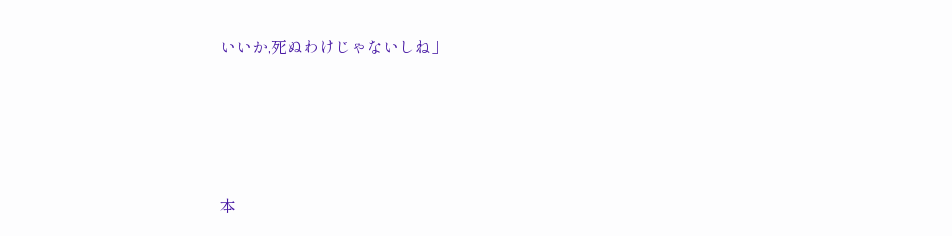いいか,死ぬわけじゃないしね」






本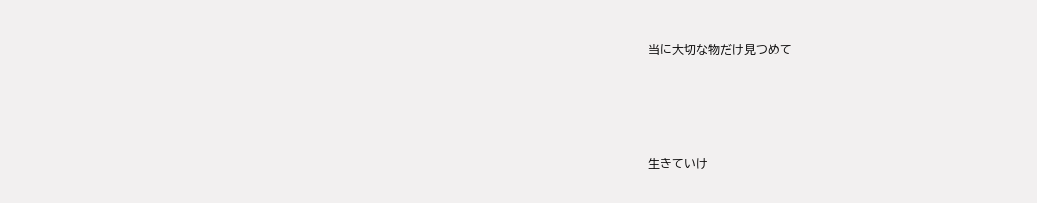当に大切な物だけ見つめて




生きていけ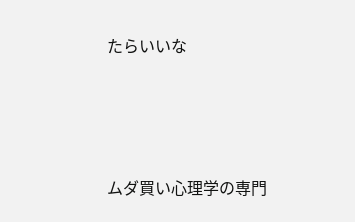たらいいな




ムダ買い心理学の専門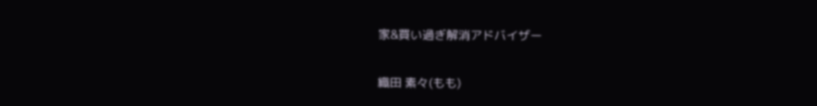家&買い過ぎ解消アドバイザー


織田 素々(もも)